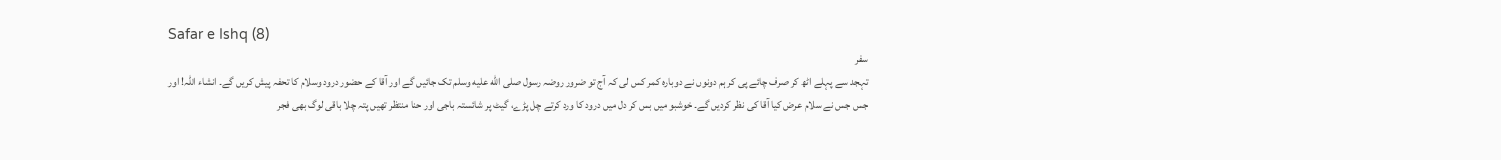Safar e Ishq (8)
سفر
تہجد سے پہلے اٹھ کر صرف چائے پی کر ہم دونوں نے دوبارہ کمر کس لی کہ آج تو ضرور روضہ رسول صلى الله عليه وسلم تک جائیں گے اور آقا کے حضور درود وسلام کا تحفہ پیش کریں گے۔ انشاء اللہ! اور جس جس نے سلام عرض کیا آقا کی نظر کردیں گے۔ خوشبو میں بس کر دل میں درود کا ورد کرتے چل پڑے، گیٹ پر شائستہ باجی اور حنا منتظر تھیں پتہ چلا باقی لوگ بھی فجر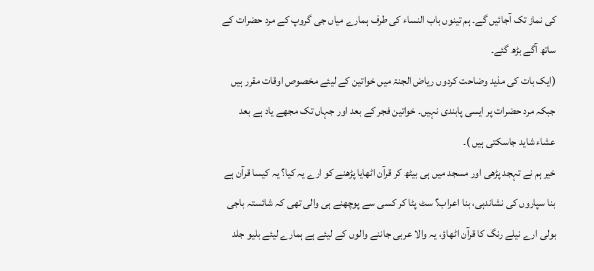کی نماز تک آجائیں گے۔ ہم تینوں باب النساء کی طرف ہمارے میاں جی گروپ کے مرد حضرات کے ساتھ آگے بڑھ گئے۔
(ایک بات کی مذید وضاحت کردوں ریاض الجنۃ میں خواتین کے لیئے مخصوص اوقات مقرر ہیں جبکہ مرد حضرات پر ایسی پابندی نہیں۔ خواتین فجر کے بعد اور جہاں تک مجھے یاد ہے بعد عشاء شاید جاسکتی ہیں )۔
خیر ہم نے تہجد پڑھی اور مسجد میں ہی بیٹھ کر قرآن اٹھایا پڑھنے کو ارے یہ کیا؟ یہ کیسا قرآن ہے بنا سپاروں کی نشاندہی، بنا اعراب؟ سٹ پٹا کر کسی سے پوچھنے ہی والی تھی کہ شائستہ باجی بولی ارے نیلے رنگ کا قرآن اٹھاؤ، یہ والا عربی جاننے والوں کے لیئے ہے ہمارے لیئے بلیو جلد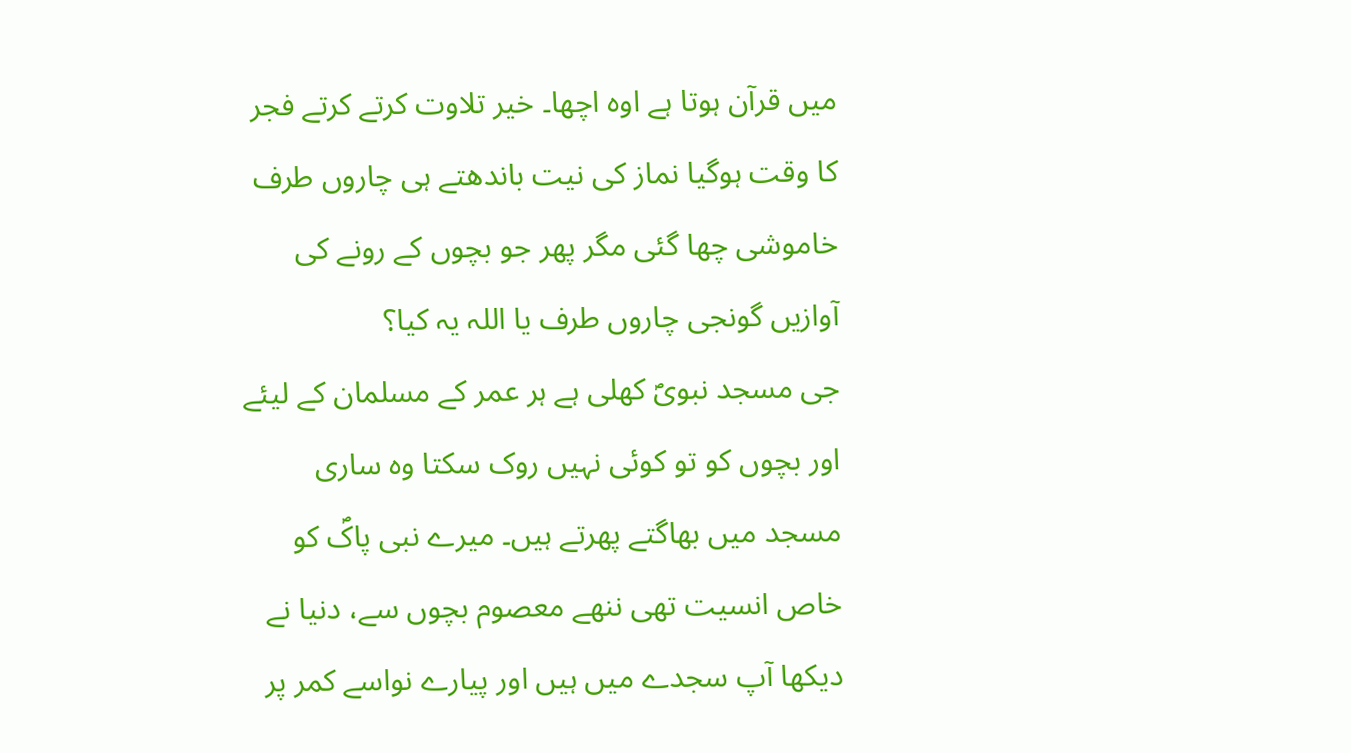میں قرآن ہوتا ہے اوہ اچھا۔ خیر تلاوت کرتے کرتے فجر کا وقت ہوگیا نماز کی نیت باندھتے ہی چاروں طرف خاموشی چھا گئی مگر پھر جو بچوں کے رونے کی آوازیں گونجی چاروں طرف یا اللہ یہ کیا؟
جی مسجد نبویؐ کھلی ہے ہر عمر کے مسلمان کے لیئے اور بچوں کو تو کوئی نہیں روک سکتا وہ ساری مسجد میں بھاگتے پھرتے ہیں۔ میرے نبی پاکؐ کو خاص انسیت تھی ننھے معصوم بچوں سے، دنیا نے دیکھا آپ سجدے میں ہیں اور پیارے نواسے کمر پر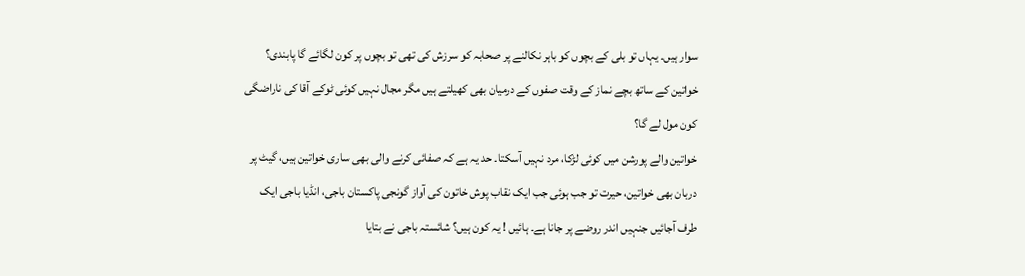سوار ہیں۔ یہاں تو بلی کے بچوں کو باہر نکالنے پر صحابہ کو سرزش کی تھی تو بچوں پر کون لگائے گا پابندی؟ خواتین کے ساتھ بچے نماز کے وقت صفوں کے درمیان بھی کھیلتے ہیں مگر مجال نہیں کوئی ٹوکے آقا کی ناراضگی کون مول لے گا؟
خواتین والے پورشن میں کوئی لڑکا، مرد نہیں آسکتا۔ حد یہ ہے کہ صفائی کرنے والی بھی ساری خواتین ہیں، گیٹ پر دربان بھی خواتین، حیرت تو جب ہوئی جب ایک نقاب پوش خاتون کی آواز گونجی پاکستان باجی، انڈیا باجی ایک طرف آجائیں جنہیں اندر روضے پر جانا ہے۔ ہائیں ! یہ کون ہیں؟ شائستہ باجی نے بتایا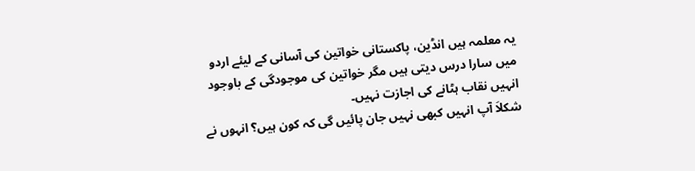یہ معلمہ ہیں انڈین، پاکستانی خواتین کی آسانی کے لیئے اردو میں سارا درس دیتی ہیں مگر خواتین کی موجودگی کے باوجود انہیں نقاب ہٹانے کی اجازت نہیں۔
شکلاَ آپ انہیں کبھی نہیں جان پائیں گی کہ کون ہیں؟ انہوں نے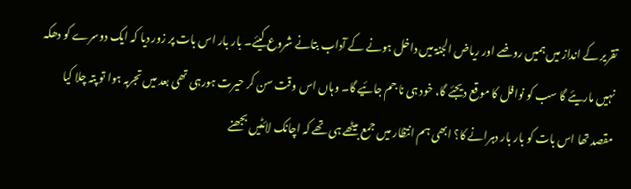تقریر کے انداز میں ہمیں روضے اور ریاض الجنۃ میں داخل ہونے کے آداب بتانے شروع کیئے۔ بار بار اس بات پر زور دیا کہ ایک دوسرے کو دھکہ نہیں ماریئے گا سب کو نوافل کا موقع دیجئے گا، خود ہی نا جم جائیے گا۔ وہاں اس وقت سن کر حیرت ہورہی تھی بعد میں تجربہ ہوا تو پتہ چلا کیا مقصد تھا اس بات کو بار بار دہرانے کا؟ ابھی ہم انتظار میں جمع بیٹھے ہی تھے کہ اچانک لائٹیں بجھنے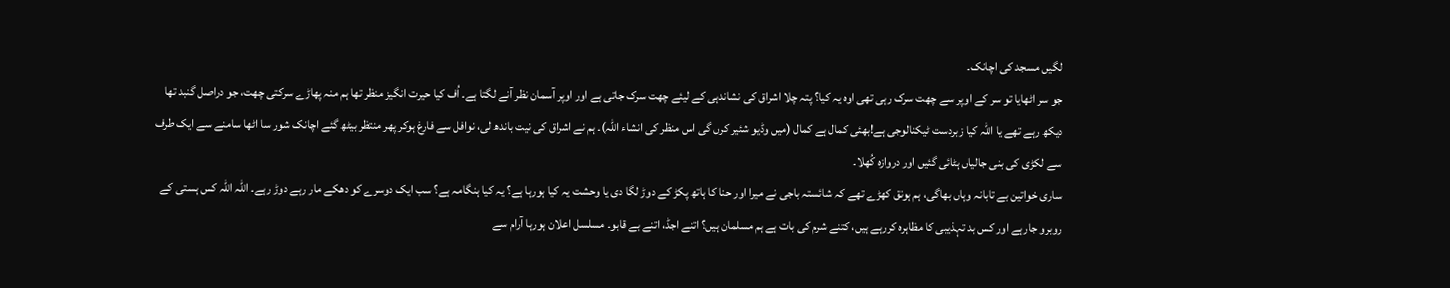لگیں مسجد کی اچانک۔
جو سر اٹھایا تو سر کے اوپر سے چھت سرک رہی تھی اوہ یہ کیا؟ پتہ چلا اشراق کی نشاندہی کے لیئے چھت سرک جاتی ہے اور اوپر آسمان نظر آنے لگتا ہے۔ اُف کیا حیرت انگیز منظر تھا ہم منہ پھاڑے سرکتی چھت، جو دراصل گنبد تھا دیکھ رہے تھے یا اللہ کیا زبردست ٹیکنالوجی ہے!بھئی کمال ہے کمال (میں وڈیو شئیر کرں گی اس منظر کی انشاء اللہ)۔ ہم نے اشراق کی نیت باندھ لی، نوافل سے فارغ ہوکر پھر منتظر بیٹھ گئے اچانک شور سا اٹھا سامنے سے ایک طرف سے لکڑی کی بنی جالیاں ہٹائی گئیں اور دروازہ کُھلا۔
ساری خواتین بے تابانہ وہاں بھاگی، ہم ہونق کھڑے تھے کہ شائستہ باجی نے میرا اور حنا کا ہاتھ پکڑ کے دوڑ لگا دی یا وحشت یہ کیا ہورہا ہے؟ یہ کیا ہنگامہ ہے؟ سب ایک دوسرے کو دھکے مار رہے دوڑ رہے۔ اللہ اللہ کس ہستی کے روبرو جارہے اور کس بد تہذیبی کا مظاہرہ کررہے ہیں، کتنے شرم کی بات ہے ہم مسلمان ہیں؟ اتنے اجڈ، اتنے بے قابو۔ مسلسل اعلان ہورہا آرام سے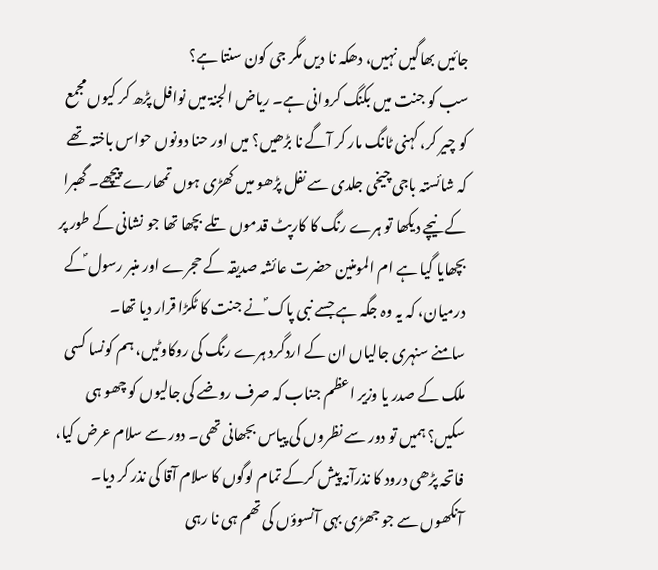جائیں بھاگیں نہیں، دھکہ نا دیں مگر جی کون سنتا ہے؟
سب کو جنت میں بکنگ کروانی ہے۔ ریاض الجنۃ میں نوافل پڑھ کر کیوں مجمع کو چیر کر، کہنی ٹانگ مار کر آگے نا بڑھیں؟ میں اور حنا دونوں حواس باختہ تھے کہ شائستہ باجی چیخی جلدی سے نفل پڑھو میں کھڑی ہوں تمھارے پیچھے۔ گھبرا کے نیچے دیکھا تو ہرے رنگ کا کارپٹ قدموں تلے بچھا تھا جو نشانی کے طور پر بچھایا گیا ہے ام المومنین حضرت عائشہ صدیقہ کے حجرے اور منبر رسول ؐکے درمیان، کہ یہ وہ جگہ ہے جسے نبی پاک ؐنے جنت کا ٹکڑا قرار دیا تھا۔
سامنے سنہری جالیاں ان کے اردگرد ہرے رنگ کی روکاوٹیں، ہم کونسا کسی ملک کے صدر یا وزیر اعظم جناب کہ صرف روضے کی جالیوں کو چھو ہی سکیں؟ ہمیں تو دور سے نظروں کی پیاس بجھانی تھی۔ دور سے سلام عرض کیا، فاتحہ پڑھی درود کا نذرآنہ پیش کرکے تمام لوگوں کا سلام آقا کی نذر کر دیا۔ آنکھوں سے جو جھڑی بہی آنسوؤں کی تھم ہی نا رہی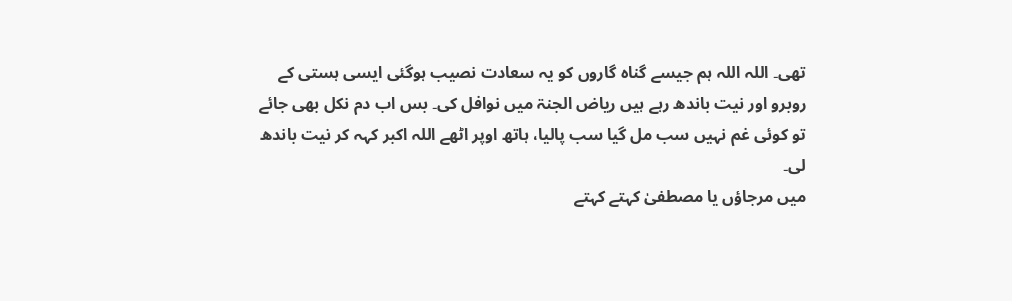تھی۔ اللہ اللہ ہم جیسے گناہ گاروں کو یہ سعادت نصیب ہوگئی ایسی ہستی کے روبرو اور نیت باندھ رہے ہیں ریاض الجنۃ میں نوافل کی۔ بس اب دم نکل بھی جائے تو کوئی غم نہیں سب مل گیا سب پالیا، ہاتھ اوپر اٹھے اللہ اکبر کہہ کر نیت باندھ لی۔
میں مرجاؤں یا مصطفیٰ کہتے کہتے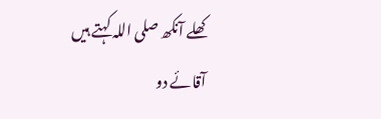کھلے آنکھ صلی اللہ کہتے ہیں
آقائے دو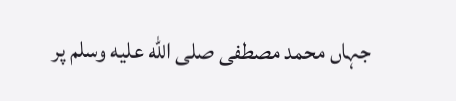جہاں محمد مصطفی صلى الله عليه وسلم پر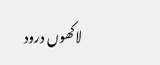لاکھوں درود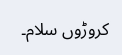کروڑوں سلام۔